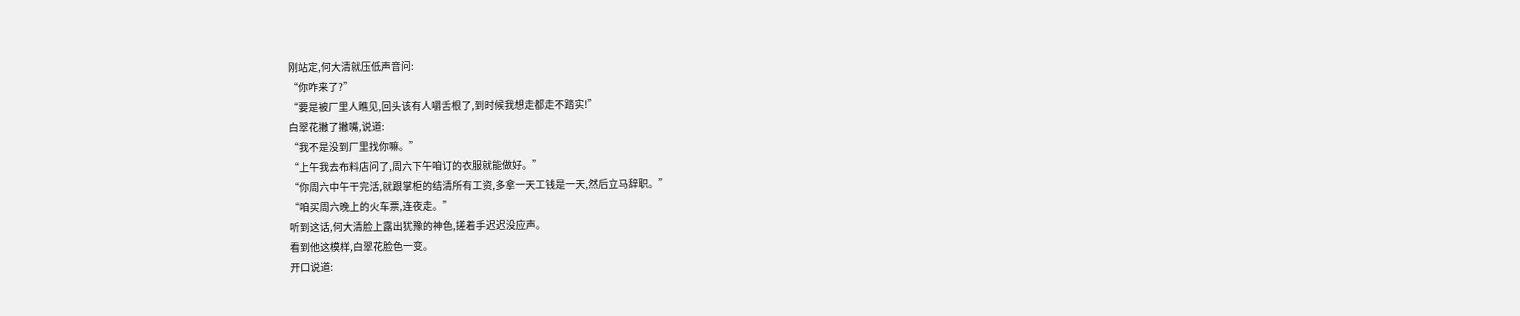刚站定,何大清就压低声音问:
“你咋来了?”
“要是被厂里人瞧见,回头该有人嚼舌根了,到时候我想走都走不踏实!”
白翠花撇了撇嘴,说道:
“我不是没到厂里找你嘛。”
“上午我去布料店问了,周六下午咱订的衣服就能做好。”
“你周六中午干完活,就跟掌柜的结清所有工资,多拿一天工钱是一天,然后立马辞职。”
“咱买周六晚上的火车票,连夜走。”
听到这话,何大清脸上露出犹豫的神色,搓着手迟迟没应声。
看到他这模样,白翠花脸色一变。
开口说道: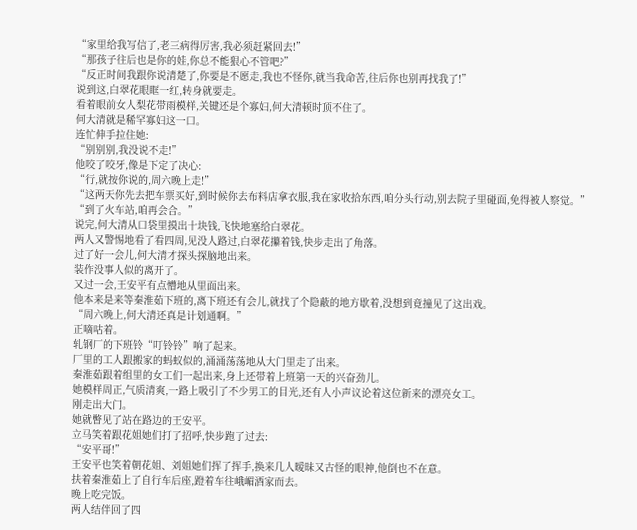“家里给我写信了,老三病得厉害,我必须赶紧回去!”
“那孩子往后也是你的娃,你总不能狠心不管吧?”
“反正时间我跟你说清楚了,你要是不愿走,我也不怪你,就当我命苦,往后你也别再找我了!”
说到这,白翠花眼眶一红,转身就要走。
看着眼前女人梨花带雨模样,关键还是个寡妇,何大清顿时顶不住了。
何大清就是稀罕寡妇这一口。
连忙伸手拉住她:
“别别别,我没说不走!”
他咬了咬牙,像是下定了决心:
“行,就按你说的,周六晚上走!”
“这两天你先去把车票买好,到时候你去布料店拿衣服,我在家收拾东西,咱分头行动,别去院子里碰面,免得被人察觉。”
“到了火车站,咱再会合。”
说完,何大清从口袋里摸出十块钱,飞快地塞给白翠花。
两人又警惕地看了看四周,见没人路过,白翠花攥着钱,快步走出了角落。
过了好一会儿,何大清才探头探脑地出来。
装作没事人似的离开了。
又过一会,王安平有点懵地从里面出来。
他本来是来等秦淮茹下班的,离下班还有会儿,就找了个隐蔽的地方歇着,没想到竟撞见了这出戏。
“周六晚上,何大清还真是计划通啊。”
正嘀咕着。
轧钢厂的下班铃“叮铃铃”响了起来。
厂里的工人跟搬家的蚂蚁似的,涌涌荡荡地从大门里走了出来。
秦淮茹跟着组里的女工们一起出来,身上还带着上班第一天的兴奋劲儿。
她模样周正,气质清爽,一路上吸引了不少男工的目光,还有人小声议论着这位新来的漂亮女工。
刚走出大门。
她就瞥见了站在路边的王安平。
立马笑着跟花姐她们打了招呼,快步跑了过去:
“安平哥!”
王安平也笑着朝花姐、刘姐她们挥了挥手,换来几人暧昧又古怪的眼神,他倒也不在意。
扶着秦淮茹上了自行车后座,蹬着车往峨嵋酒家而去。
晚上吃完饭。
两人结伴回了四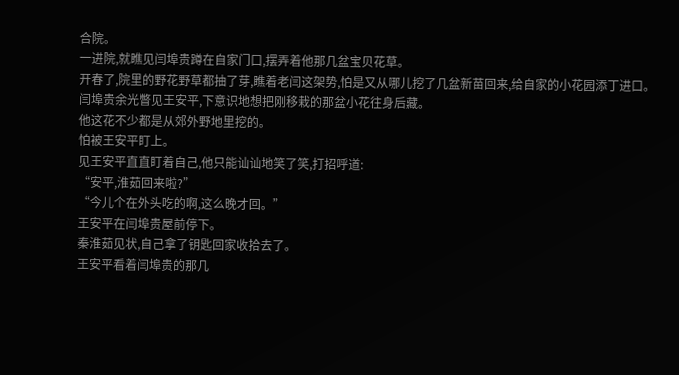合院。
一进院,就瞧见闫埠贵蹲在自家门口,摆弄着他那几盆宝贝花草。
开春了,院里的野花野草都抽了芽,瞧着老闫这架势,怕是又从哪儿挖了几盆新苗回来,给自家的小花园添丁进口。
闫埠贵余光瞥见王安平,下意识地想把刚移栽的那盆小花往身后藏。
他这花不少都是从郊外野地里挖的。
怕被王安平盯上。
见王安平直直盯着自己,他只能讪讪地笑了笑,打招呼道:
“安平,淮茹回来啦?”
“今儿个在外头吃的啊,这么晚才回。”
王安平在闫埠贵屋前停下。
秦淮茹见状,自己拿了钥匙回家收拾去了。
王安平看着闫埠贵的那几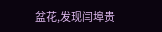盆花,发现闫埠贵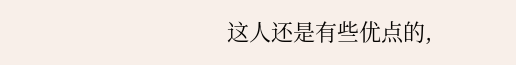这人还是有些优点的,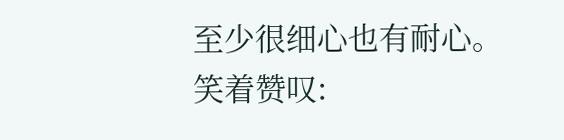至少很细心也有耐心。
笑着赞叹: